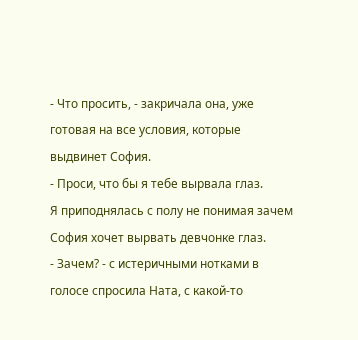- Что просить, - закричала она, уже готовая на все условия, которые выдвинет София.
- Проси, что бы я тебе вырвала глаз.
Я приподнялась с полу не понимая зачем София хочет вырвать девчонке глаз.
- Зачем? - с истеричными нотками в голосе спросила Ната, с какой-то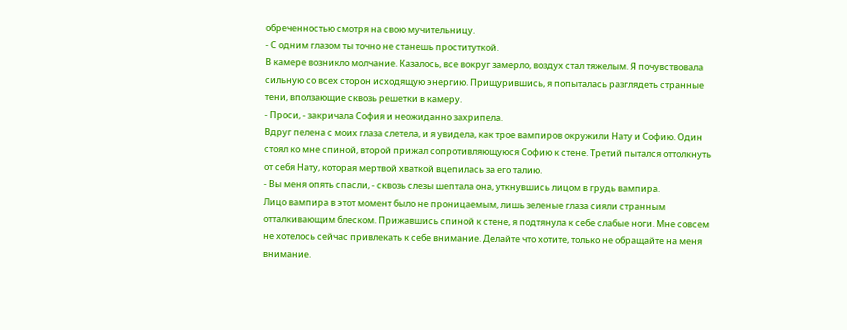обреченностью смотря на свою мучительницу.
- С одним глазом ты точно не станешь проституткой.
В камере возникло молчание. Казалось, все вокруг замерло, воздух стал тяжелым. Я почувствовала сильную со всех сторон исходящую энергию. Прищурившись, я попыталась разглядеть странные тени, вползающие сквозь решетки в камеру.
- Проси, - закричала София и неожиданно захрипела.
Вдруг пелена с моих глаза слетела, и я увидела, как трое вампиров окружили Нату и Софию. Один стоял ко мне спиной, второй прижал сопротивляющуюся Софию к стене. Третий пытался оттолкнуть от себя Нату, которая мертвой хваткой вцепилась за его талию.
- Вы меня опять спасли, - сквозь слезы шептала она, уткнувшись лицом в грудь вампира.
Лицо вампира в этот момент было не проницаемым, лишь зеленые глаза сияли странным отталкивающим блеском. Прижавшись спиной к стене, я подтянула к себе слабые ноги. Мне совсем не хотелось сейчас привлекать к себе внимание. Делайте что хотите, только не обращайте на меня внимание.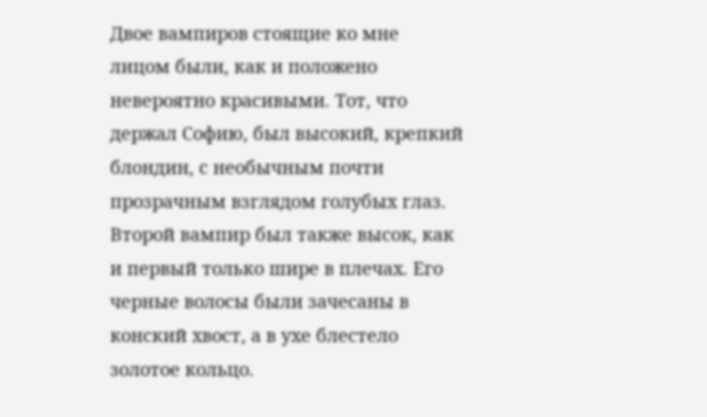Двое вампиров стоящие ко мне лицом были, как и положено невероятно красивыми. Тот, что держал Софию, был высокий, крепкий блондин, с необычным почти прозрачным взглядом голубых глаз. Второй вампир был также высок, как и первый только шире в плечах. Его черные волосы были зачесаны в конский хвост, а в ухе блестело золотое кольцо.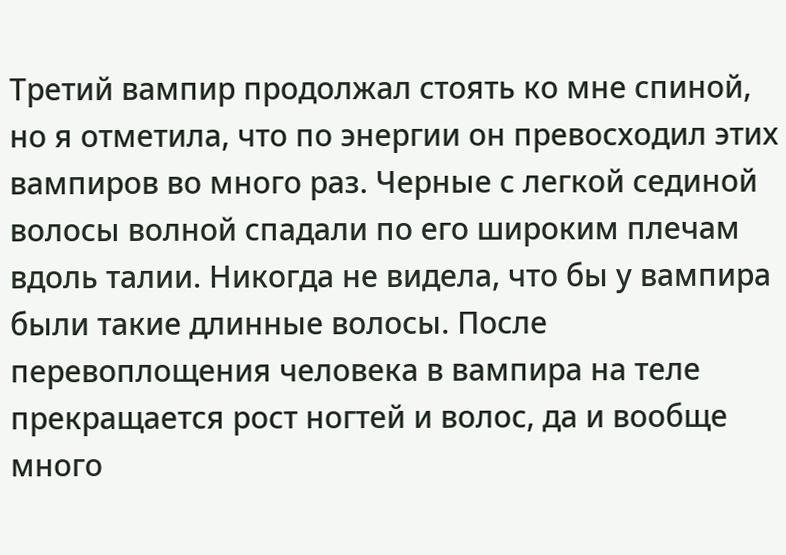Третий вампир продолжал стоять ко мне спиной, но я отметила, что по энергии он превосходил этих вампиров во много раз. Черные с легкой сединой волосы волной спадали по его широким плечам вдоль талии. Никогда не видела, что бы у вампира были такие длинные волосы. После перевоплощения человека в вампира на теле прекращается рост ногтей и волос, да и вообще много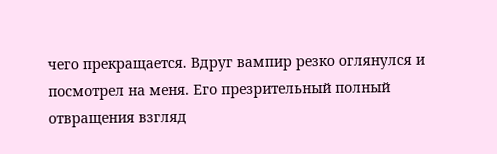чего прекращается. Вдруг вампир резко оглянулся и посмотрел на меня. Его презрительный полный отвращения взгляд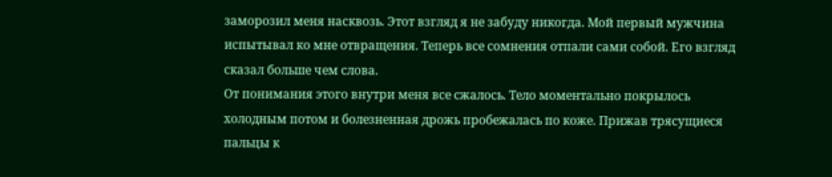заморозил меня насквозь. Этот взгляд я не забуду никогда. Мой первый мужчина испытывал ко мне отвращения. Теперь все сомнения отпали сами собой. Его взгляд сказал больше чем слова.
От понимания этого внутри меня все сжалось. Тело моментально покрылось холодным потом и болезненная дрожь пробежалась по коже. Прижав трясущиеся пальцы к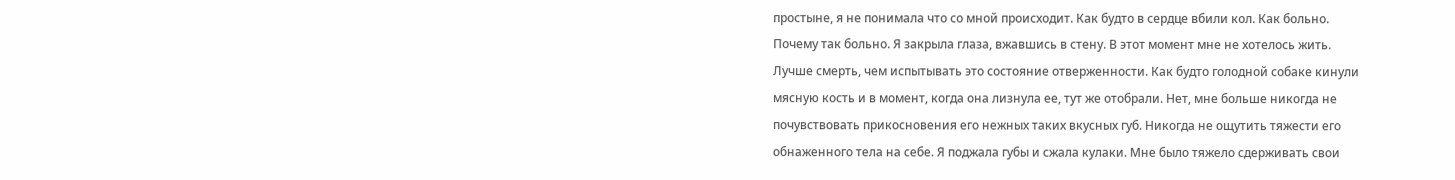простыне, я не понимала что со мной происходит. Как будто в сердце вбили кол. Как больно. Почему так больно. Я закрыла глаза, вжавшись в стену. В этот момент мне не хотелось жить. Лучше смерть, чем испытывать это состояние отверженности. Как будто голодной собаке кинули мясную кость и в момент, когда она лизнула ее, тут же отобрали. Нет, мне больше никогда не почувствовать прикосновения его нежных таких вкусных губ. Никогда не ощутить тяжести его обнаженного тела на себе. Я поджала губы и сжала кулаки. Мне было тяжело сдерживать свои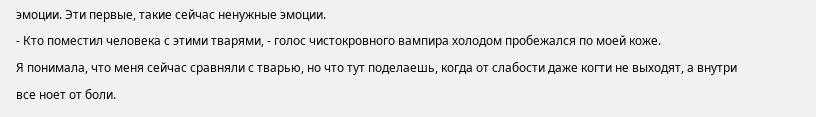эмоции. Эти первые, такие сейчас ненужные эмоции.
- Кто поместил человека с этими тварями, - голос чистокровного вампира холодом пробежался по моей коже.
Я понимала, что меня сейчас сравняли с тварью, но что тут поделаешь, когда от слабости даже когти не выходят, а внутри все ноет от боли.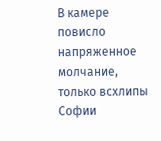В камере повисло напряженное молчание, только всхлипы Софии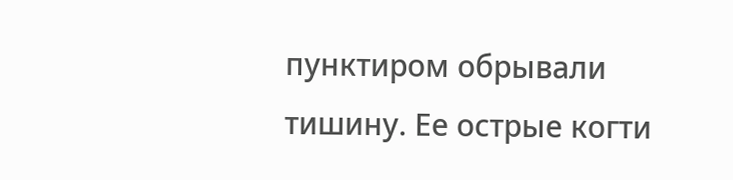пунктиром обрывали тишину. Ее острые когти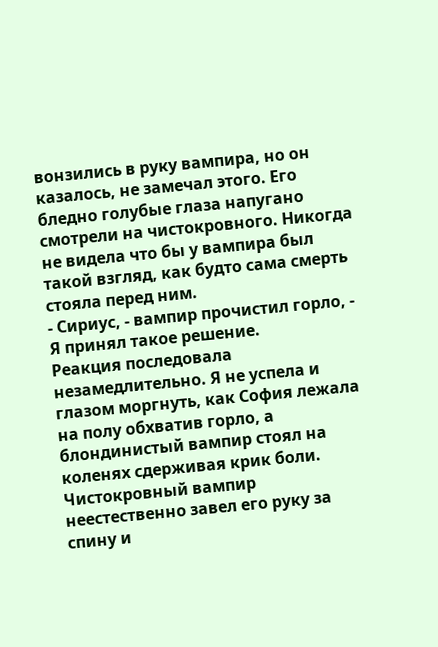вонзились в руку вампира, но он казалось, не замечал этого. Его бледно голубые глаза напугано смотрели на чистокровного. Никогда не видела что бы у вампира был такой взгляд, как будто сама смерть стояла перед ним.
- Сириус, - вампир прочистил горло, - Я принял такое решение.
Реакция последовала незамедлительно. Я не успела и глазом моргнуть, как София лежала на полу обхватив горло, а блондинистый вампир стоял на коленях сдерживая крик боли. Чистокровный вампир неестественно завел его руку за спину и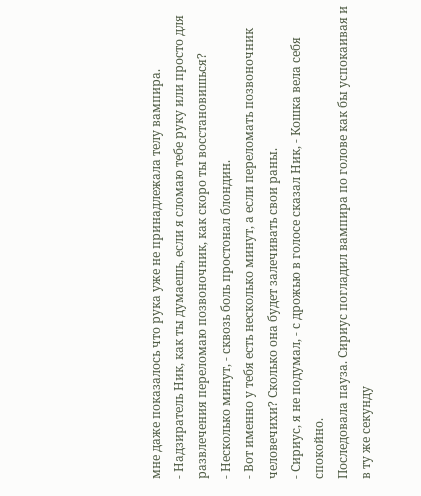мне даже показалось что рука уже не принадлежала телу вампира.
- Надзиратель Ник, как ты думаешь, если я сломаю тебе руку или просто для развлечения переломаю позвоночник, как скоро ты восстановишься?
- Несколько минут, - сквозь боль простонал блондин.
- Вот именно у тебя есть несколько минут, а если переломать позвоночник человечихи? Сколько она будет залечивать свои раны.
- Сириус, я не подумал, - с дрожью в голосе сказал Ник, - Кошка вела себя спокойно.
Последовала пауза. Сириус погладил вампира по голове как бы успокаивая и в ту же секунду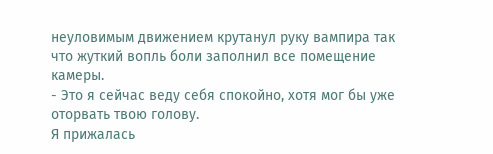неуловимым движением крутанул руку вампира так что жуткий вопль боли заполнил все помещение камеры.
- Это я сейчас веду себя спокойно, хотя мог бы уже оторвать твою голову.
Я прижалась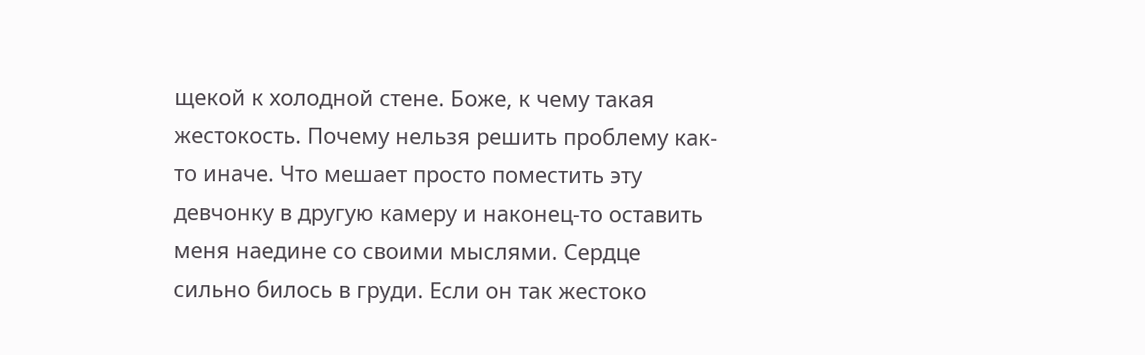щекой к холодной стене. Боже, к чему такая жестокость. Почему нельзя решить проблему как-то иначе. Что мешает просто поместить эту девчонку в другую камеру и наконец-то оставить меня наедине со своими мыслями. Сердце сильно билось в груди. Если он так жестоко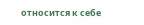относится к себе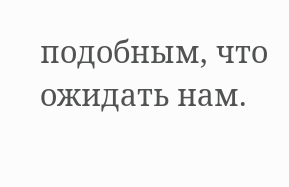подобным, что ожидать нам.